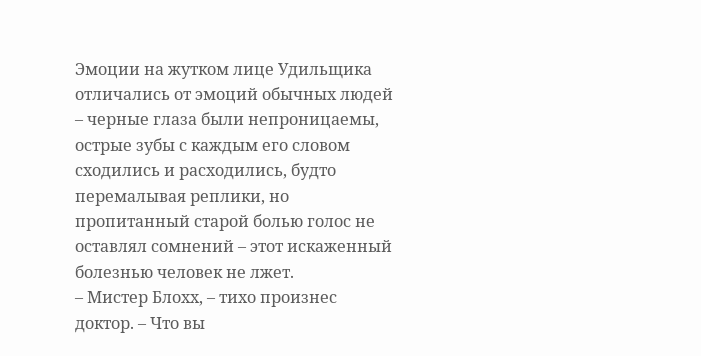Эмоции на жутком лице Удильщика отличались от эмоций обычных людей – черные глаза были непроницаемы, острые зубы с каждым его словом сходились и расходились, будто перемалывая реплики, но пропитанный старой болью голос не оставлял сомнений – этот искаженный болезнью человек не лжет.
– Мистер Блохх, – тихо произнес доктор. – Что вы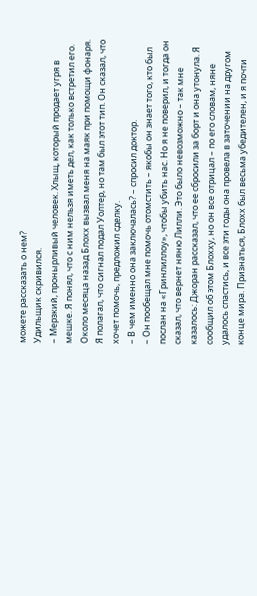можете рассказать о нем?
Удильщик скривился.
– Мерзкий, пронырливый человек. Хлыщ, который продает угря в мешке. Я понял, что с ним нельзя иметь дел, как только встретил его. Около месяца назад Блохх вызвал меня на маяк при помощи фонаря. Я полагал, что сигнал подал Уолтер, но там был этот тип. Он сказал, что хочет помочь, предложил сделку.
– В чем именно она заключалась? – спросил доктор.
– Он пообещал мне помочь отомстить – якобы он знает того, кто был послан на «Гринлиллоу», чтобы убить нас. Но я не поверил, и тогда он сказал, что вернет няню Лилли. Это было невозможно – так мне казалось: Джоран рассказал, что ее сбросили за борт и она утонула. Я сообщил об этом Блохху, но он все отрицал – по его словам, няне удалось спастись, и все эти годы она провела в заточении на другом конце мира. Признаться, Блохх был весьма убедителен, и я почти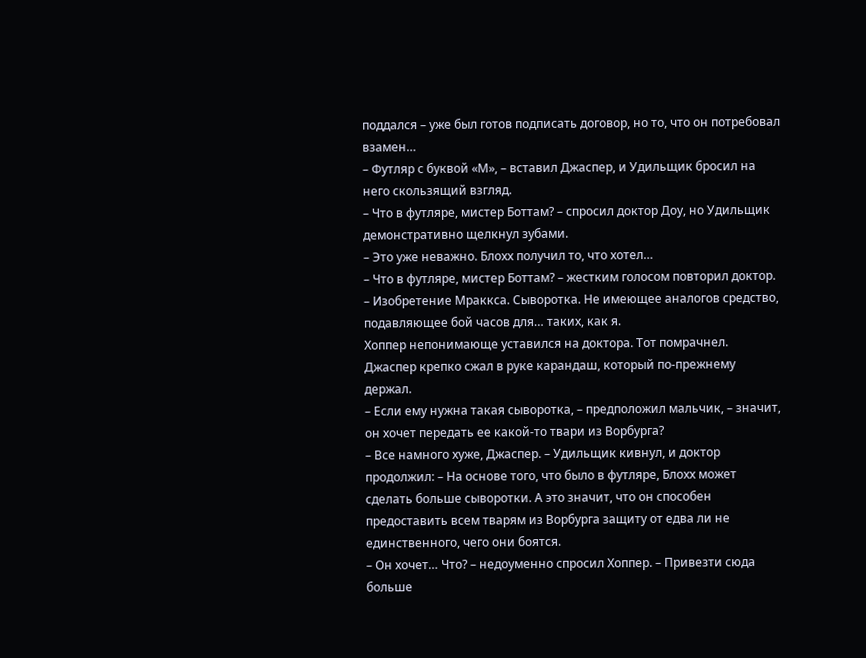поддался – уже был готов подписать договор, но то, что он потребовал взамен…
– Футляр с буквой «М», – вставил Джаспер, и Удильщик бросил на него скользящий взгляд.
– Что в футляре, мистер Боттам? – спросил доктор Доу, но Удильщик демонстративно щелкнул зубами.
– Это уже неважно. Блохх получил то, что хотел…
– Что в футляре, мистер Боттам? – жестким голосом повторил доктор.
– Изобретение Мраккса. Сыворотка. Не имеющее аналогов средство, подавляющее бой часов для… таких, как я.
Хоппер непонимающе уставился на доктора. Тот помрачнел. Джаспер крепко сжал в руке карандаш, который по-прежнему держал.
– Если ему нужна такая сыворотка, – предположил мальчик, – значит, он хочет передать ее какой-то твари из Ворбурга?
– Все намного хуже, Джаспер. – Удильщик кивнул, и доктор продолжил: – На основе того, что было в футляре, Блохх может сделать больше сыворотки. А это значит, что он способен предоставить всем тварям из Ворбурга защиту от едва ли не единственного, чего они боятся.
– Он хочет… Что? – недоуменно спросил Хоппер. – Привезти сюда больше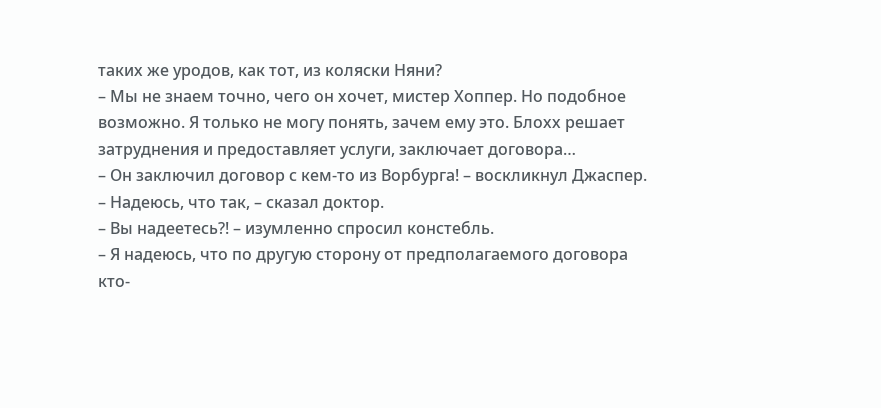таких же уродов, как тот, из коляски Няни?
– Мы не знаем точно, чего он хочет, мистер Хоппер. Но подобное возможно. Я только не могу понять, зачем ему это. Блохх решает затруднения и предоставляет услуги, заключает договора…
– Он заключил договор с кем-то из Ворбурга! – воскликнул Джаспер.
– Надеюсь, что так, – сказал доктор.
– Вы надеетесь?! – изумленно спросил констебль.
– Я надеюсь, что по другую сторону от предполагаемого договора кто-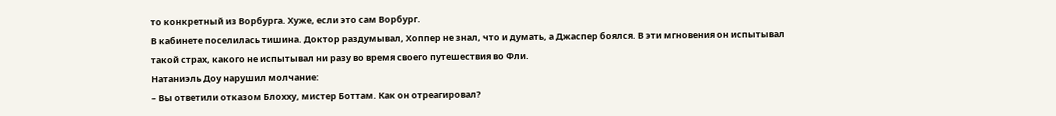то конкретный из Ворбурга. Хуже, если это сам Ворбург.
В кабинете поселилась тишина. Доктор раздумывал, Хоппер не знал, что и думать, а Джаспер боялся. В эти мгновения он испытывал такой страх, какого не испытывал ни разу во время своего путешествия во Фли.
Натаниэль Доу нарушил молчание:
– Вы ответили отказом Блохху, мистер Боттам. Как он отреагировал?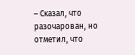– Сказал, что разочарован, но отметил, что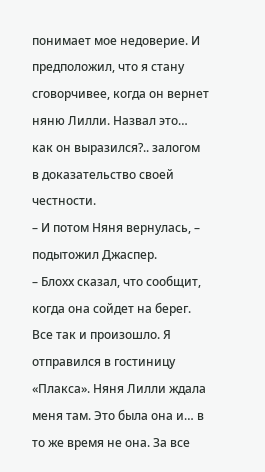понимает мое недоверие. И предположил, что я стану сговорчивее, когда он вернет няню Лилли. Назвал это… как он выразился?.. залогом в доказательство своей честности.
– И потом Няня вернулась, – подытожил Джаспер.
– Блохх сказал, что сообщит, когда она сойдет на берег. Все так и произошло. Я отправился в гостиницу «Плакса». Няня Лилли ждала меня там. Это была она и… в то же время не она. За все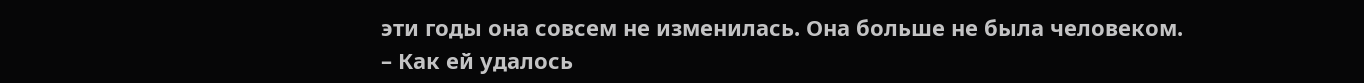эти годы она совсем не изменилась. Она больше не была человеком.
– Как ей удалось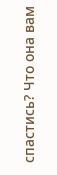спастись? Что она вам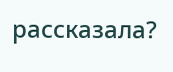рассказала?